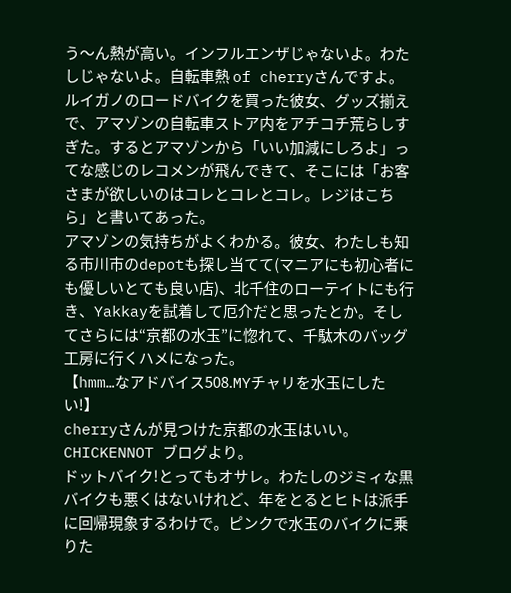う〜ん熱が高い。インフルエンザじゃないよ。わたしじゃないよ。自転車熱 of cherryさんですよ。ルイガノのロードバイクを買った彼女、グッズ揃えで、アマゾンの自転車ストア内をアチコチ荒らしすぎた。するとアマゾンから「いい加減にしろよ」ってな感じのレコメンが飛んできて、そこには「お客さまが欲しいのはコレとコレとコレ。レジはこちら」と書いてあった。
アマゾンの気持ちがよくわかる。彼女、わたしも知る市川市のdepotも探し当てて(マニアにも初心者にも優しいとても良い店)、北千住のローテイトにも行き、Yakkayを試着して厄介だと思ったとか。そしてさらには“京都の水玉”に惚れて、千駄木のバッグ工房に行くハメになった。
【hmm…なアドバイス508.MYチャリを水玉にしたい!】
cherryさんが見つけた京都の水玉はいい。
CHICKENNOT ブログより。
ドットバイク!とってもオサレ。わたしのジミィな黒バイクも悪くはないけれど、年をとるとヒトは派手に回帰現象するわけで。ピンクで水玉のバイクに乗りた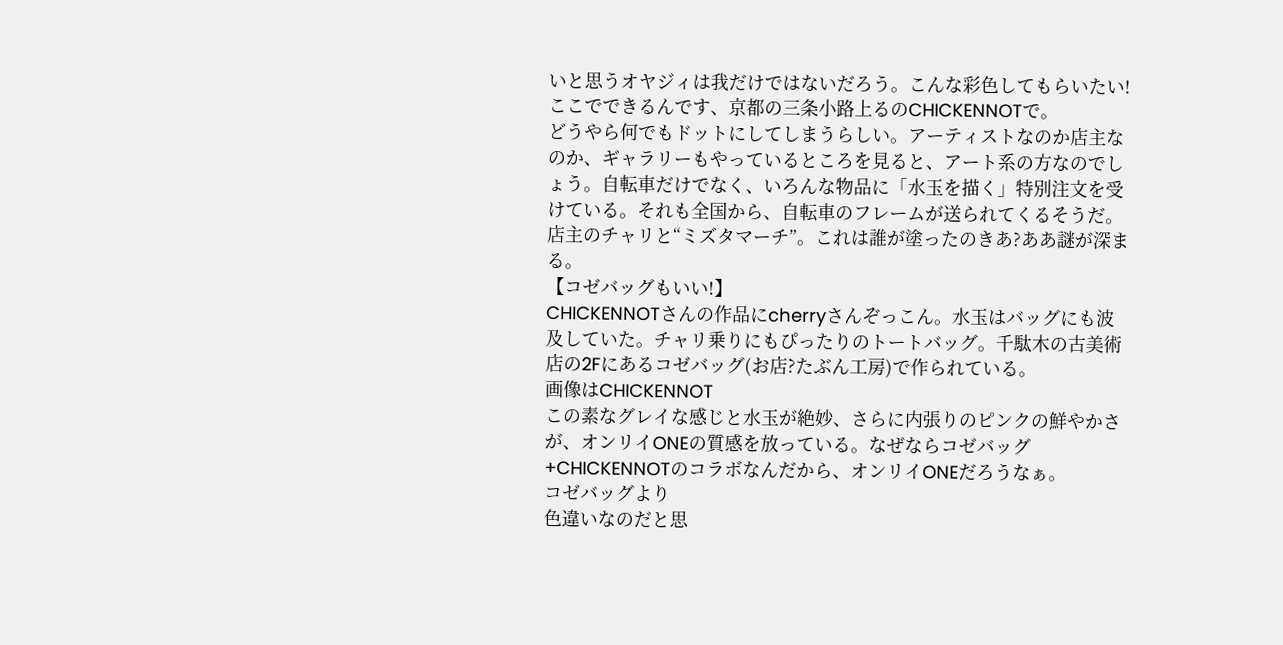いと思うオヤジィは我だけではないだろう。こんな彩色してもらいたい!ここでできるんです、京都の三条小路上るのCHICKENNOTで。
どうやら何でもドットにしてしまうらしい。アーティストなのか店主なのか、ギャラリーもやっているところを見ると、アート系の方なのでしょう。自転車だけでなく、いろんな物品に「水玉を描く」特別注文を受けている。それも全国から、自転車のフレームが送られてくるそうだ。
店主のチャリと“ミズタマーチ”。これは誰が塗ったのきあ?ああ謎が深まる。
【コゼバッグもいい!】
CHICKENNOTさんの作品にcherryさんぞっこん。水玉はバッグにも波及していた。チャリ乗りにもぴったりのトートバッグ。千駄木の古美術店の2Fにあるコゼバッグ(お店?たぶん工房)で作られている。
画像はCHICKENNOT
この素なグレイな感じと水玉が絶妙、さらに内張りのピンクの鮮やかさが、オンリイONEの質感を放っている。なぜならコゼバッグ+CHICKENNOTのコラボなんだから、オンリイONEだろうなぁ。
コゼバッグより
色違いなのだと思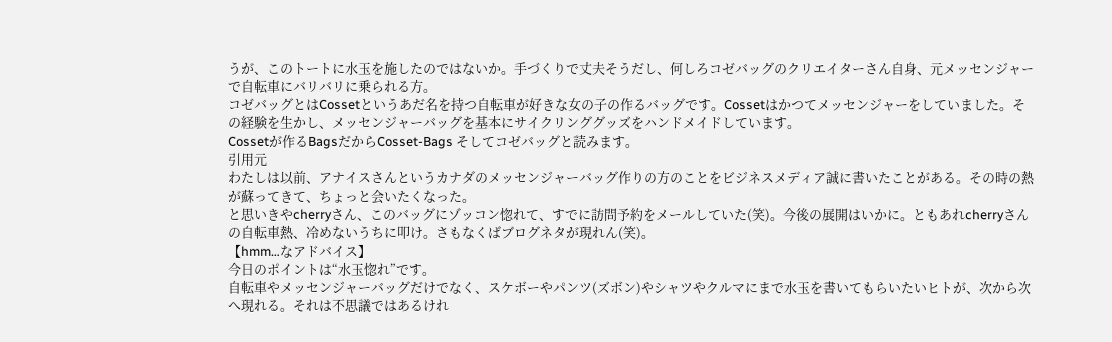うが、このトートに水玉を施したのではないか。手づくりで丈夫そうだし、何しろコゼバッグのクリエイターさん自身、元メッセンジャーで自転車にバリバリに乗られる方。
コゼバッグとはCossetというあだ名を持つ自転車が好きな女の子の作るバッグです。Cossetはかつてメッセンジャーをしていました。その経験を生かし、メッセンジャーバッグを基本にサイクリンググッズをハンドメイドしています。
Cossetが作るBagsだからCosset-Bags そしてコゼバッグと読みます。
引用元
わたしは以前、アナイスさんというカナダのメッセンジャーバッグ作りの方のことをビジネスメディア誠に書いたことがある。その時の熱が蘇ってきて、ちょっと会いたくなった。
と思いきやcherryさん、このバッグにゾッコン惚れて、すでに訪問予約をメールしていた(笑)。今後の展開はいかに。ともあれcherryさんの自転車熱、冷めないうちに叩け。さもなくばブログネタが現れん(笑)。
【hmm…なアドバイス】
今日のポイントは“水玉惚れ”です。
自転車やメッセンジャーバッグだけでなく、スケボーやパンツ(ズボン)やシャツやクルマにまで水玉を書いてもらいたいヒトが、次から次へ現れる。それは不思議ではあるけれ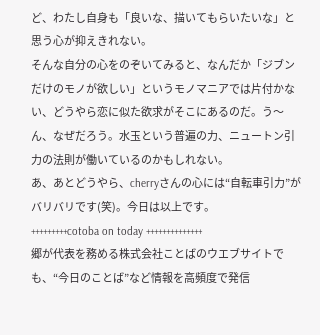ど、わたし自身も「良いな、描いてもらいたいな」と思う心が抑えきれない。
そんな自分の心をのぞいてみると、なんだか「ジブンだけのモノが欲しい」というモノマニアでは片付かない、どうやら恋に似た欲求がそこにあるのだ。う〜ん、なぜだろう。水玉という普遍の力、ニュートン引力の法則が働いているのかもしれない。
あ、あとどうやら、cherryさんの心には“自転車引力”がバリバリです(笑)。今日は以上です。
+++++++++cotoba on today ++++++++++++++
郷が代表を務める株式会社ことばのウエブサイトでも、“今日のことば”など情報を高頻度で発信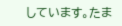しています。たま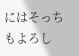にはそっちもよろし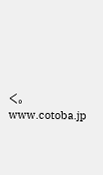く。 www.cotoba.jp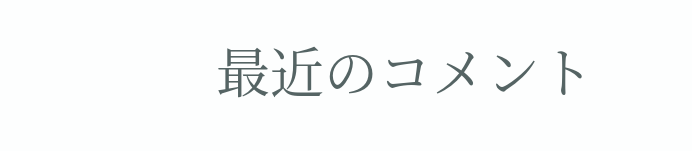最近のコメント